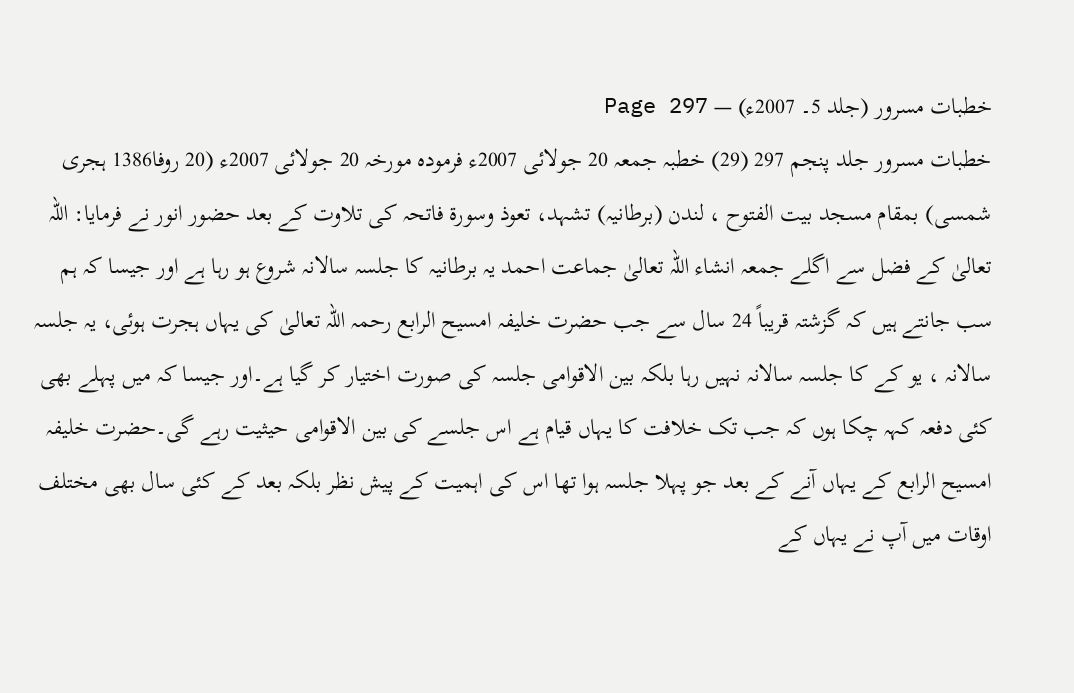خطبات مسرور (جلد 5۔ 2007ء) — Page 297
خطبات مسرور جلد پنجم 297 (29) خطبہ جمعہ 20 جولائی 2007ء فرمودہ مورخہ 20 جولائی 2007ء (20 روفا1386 ہجری شمسی) بمقام مسجد بیت الفتوح ، لندن (برطانیہ) تشہد، تعوذ وسورۃ فاتحہ کی تلاوت کے بعد حضور انور نے فرمایا: اللہ تعالیٰ کے فضل سے اگلے جمعہ انشاء اللہ تعالیٰ جماعت احمد یہ برطانیہ کا جلسہ سالانہ شروع ہو رہا ہے اور جیسا کہ ہم سب جانتے ہیں کہ گزشتہ قریباً 24 سال سے جب حضرت خلیفہ امسیح الرابع رحمہ اللہ تعالیٰ کی یہاں ہجرت ہوئی، یہ جلسہ سالانہ ، یو کے کا جلسہ سالانہ نہیں رہا بلکہ بین الاقوامی جلسہ کی صورت اختیار کر گیا ہے۔اور جیسا کہ میں پہلے بھی کئی دفعہ کہہ چکا ہوں کہ جب تک خلافت کا یہاں قیام ہے اس جلسے کی بین الاقوامی حیثیت رہے گی۔حضرت خلیفہ امسیح الرابع کے یہاں آنے کے بعد جو پہلا جلسہ ہوا تھا اس کی اہمیت کے پیش نظر بلکہ بعد کے کئی سال بھی مختلف اوقات میں آپ نے یہاں کے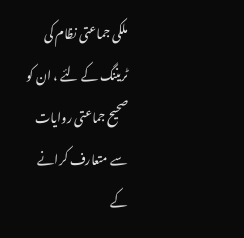ملکی جماعتی نظام کی ٹریننگ کے لئے ، ان کو صحیح جماعتی روایات سے متعارف کرانے کے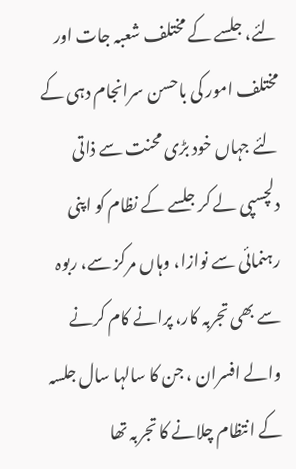لئے، جلسے کے مختلف شعبہ جات اور مختلف امور کی باحسن سرانجام دہی کے لئے جہاں خود بڑی محنت سے ذاتی دلچسپی لے کر جلسے کے نظام کو اپنی رہنمائی سے نوازا، وہاں مرکز سے، ربوہ سے بھی تجربہ کار، پرانے کام کرنے والے افسران ، جن کا سالہا سال جلسہ کے انتظام چلانے کا تجربہ تھا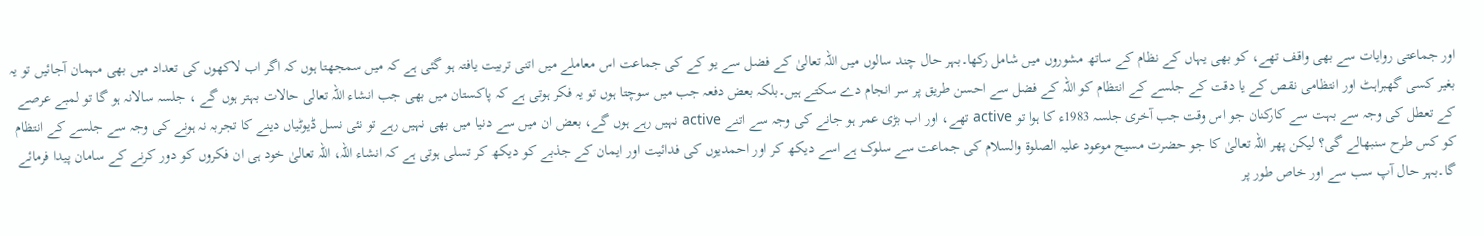اور جماعتی روایات سے بھی واقف تھے، کو بھی یہاں کے نظام کے ساتھ مشوروں میں شامل رکھا۔بہر حال چند سالوں میں اللہ تعالیٰ کے فضل سے یو کے کی جماعت اس معاملے میں اتنی تربیت یافتہ ہو گئی ہے کہ میں سمجھتا ہوں کہ اگر اب لاکھوں کی تعداد میں بھی مہمان آجائیں تو یہ بغیر کسی گھبراہٹ اور انتظامی نقص کے یا دقت کے جلسے کے انتظام کو اللہ کے فضل سے احسن طریق پر سر انجام دے سکتے ہیں۔بلکہ بعض دفعہ جب میں سوچتا ہوں تو یہ فکر ہوتی ہے کہ پاکستان میں بھی جب انشاء اللہ تعالی حالات بہتر ہوں گے ، جلسہ سالانہ ہو گا تو لمبے عرصے کے تعطل کی وجہ سے بہت سے کارکنان جو اس وقت جب آخری جلسہ 1983ء کا ہوا تو active تھے، اور اب بڑی عمر ہو جانے کی وجہ سے اتنے active نہیں رہے ہوں گے، بعض ان میں سے دنیا میں بھی نہیں رہے تو نئی نسل ڈیوٹیاں دینے کا تجربہ نہ ہونے کی وجہ سے جلسے کے انتظام کو کس طرح سنبھالے گی؟ لیکن پھر اللہ تعالیٰ کا جو حضرت مسیح موعود علیہ الصلوۃ والسلام کی جماعت سے سلوک ہے اسے دیکھ کر اور احمدیوں کی فدائیت اور ایمان کے جذبے کو دیکھ کر تسلی ہوتی ہے کہ انشاء اللہ، اللہ تعالیٰ خود ہی ان فکروں کو دور کرنے کے سامان پیدا فرمائے گا۔بہر حال آپ سب سے اور خاص طور پر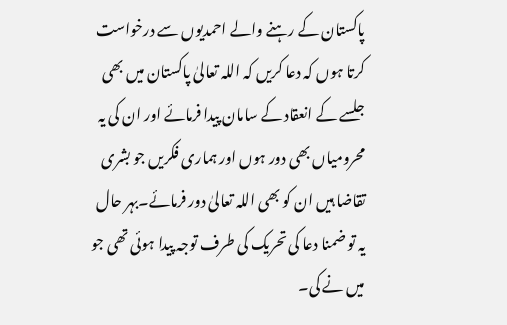پاکستان کے رہنے والے احمدیوں سے درخواست کرتا ہوں کہ دعا کریں کہ اللہ تعالیٰ پاکستان میں بھی جلسے کے انعقاد کے سامان پیدا فرمائے اور ان کی یہ محرومیاں بھی دور ہوں اور ہماری فکریں جو بشری تقاضا ہیں ان کو بھی اللہ تعالیٰ دور فرمائے۔بہر حال یہ تو ضمنا دعا کی تحریک کی طرف توجہ پیدا ہوئی تھی جو میں نے کی۔